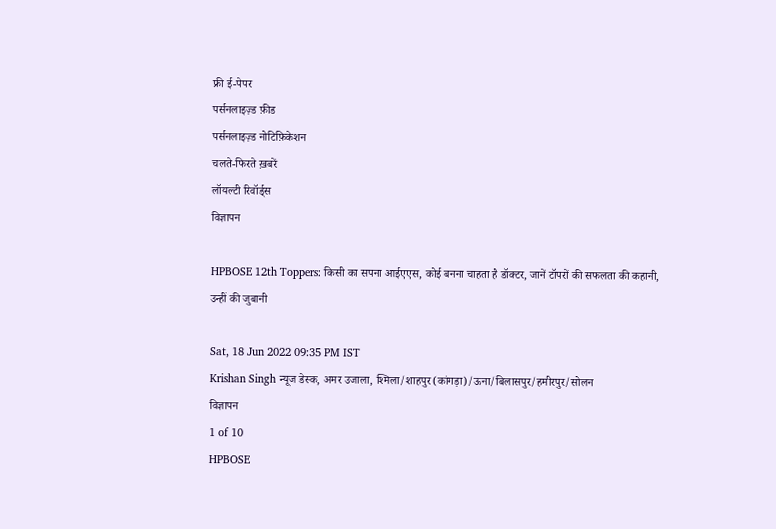फ्री ई-पेपर
पर्सनलाइज़्ड फ़ीड
पर्सनलाइज़्ड नोटिफ़िकेशन
चलते-फिरते ख़बरें
लॉयल्टी रिवॉर्ड्स
विज्ञापन

HPBOSE 12th Toppers: किसी का सपना आईएएस, कोई बनना चाहता है डॉक्टर, जानें टॉपरों की सफलता की कहानी, उन्हीं की जुबानी

Sat, 18 Jun 2022 09:35 PM IST
Krishan Singh न्यूज डेस्क, अमर उजाला, श्मिला/शाहपुर(कांगड़ा)/ऊना/बिलासपुर/हमीरपुर/सोलन
विज्ञापन
1 of 10
HPBOSE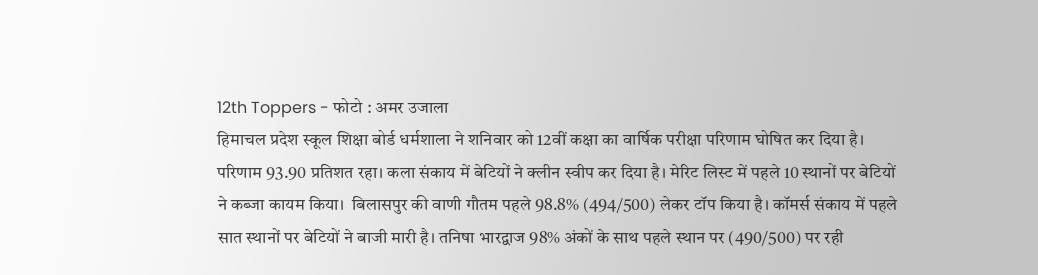12th Toppers - फोटो : अमर उजाला
हिमाचल प्रदेश स्कूल शिक्षा बोर्ड धर्मशाला ने शनिवार को 12वीं कक्षा का वार्षिक परीक्षा परिणाम घोषित कर दिया है। परिणाम 93.90 प्रतिशत रहा। कला संकाय में बेटियों ने क्लीन स्वीप कर दिया है। मेरिट लिस्ट में पहले 10 स्थानों पर बेटियों ने कब्जा कायम किया।  बिलासपुर की वाणी गौतम पहले 98.8% (494/500) लेकर टॉप किया है। कॉमर्स संकाय में पहले सात स्थानों पर बेटियों ने बाजी मारी है। तनिषा भारद्वाज 98% अंकों के साथ पहले स्थान पर (490/500) पर रही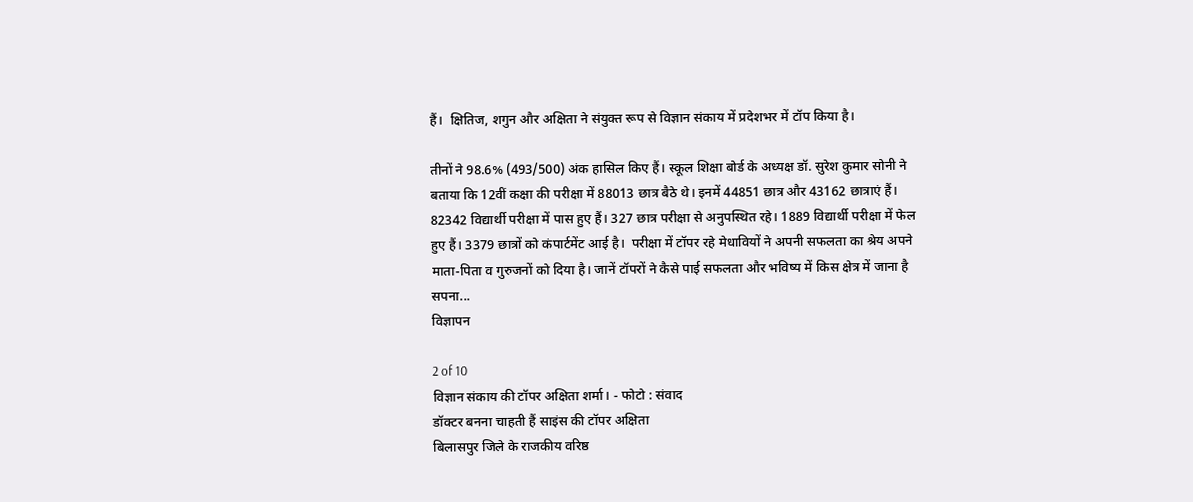हैं।  क्षितिज, शगुन और अक्षिता ने संयुक्त रूप से विज्ञान संकाय में प्रदेशभर में टॉप किया है।

तीनों ने 98.6% (493/500) अंक हासिल किए हैं। स्कूल शिक्षा बोर्ड के अध्यक्ष डॉ. सुरेश कुमार सोनी ने बताया कि 12वीं कक्षा की परीक्षा में 88013 छात्र बैठे थे। इनमें 44851 छात्र और 43162 छात्राएं हैं। 82342 विद्यार्थी परीक्षा में पास हुए हैं। 327 छात्र परीक्षा से अनुपस्थित रहे। 1889 विद्यार्थी परीक्षा में फेल हुए हैं। 3379 छात्रों को कंपार्टमेंट आई है।  परीक्षा में टॉपर रहे मेधावियों ने अपनी सफलता का श्रेय अपने माता-पिता व गुरुजनों को दिया है। जानें टॉपरों ने कैसे पाई सफलता और भविष्य में किस क्षेत्र में जाना है सपना...
विज्ञापन

2 of 10
विज्ञान संकाय की टॉपर अक्षिता शर्मा। - फोटो : संवाद
डॉक्टर बनना चाहती हैं साइंस की टॉपर अक्षिता
बिलासपुर जिले के राजकीय वरिष्ठ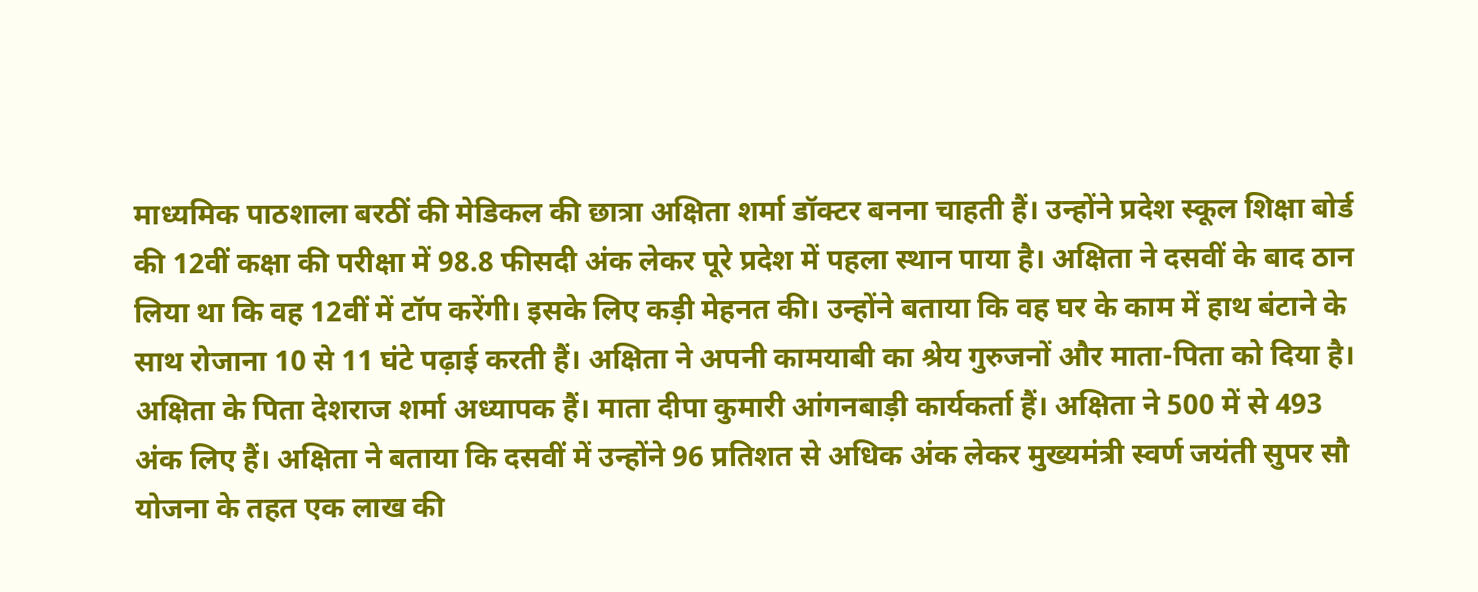माध्यमिक पाठशाला बरठीं की मेडिकल की छात्रा अक्षिता शर्मा डॉक्टर बनना चाहती हैं। उन्होंने प्रदेश स्कूल शिक्षा बोर्ड की 12वीं कक्षा की परीक्षा में 98.8 फीसदी अंक लेकर पूरे प्रदेश में पहला स्थान पाया है। अक्षिता ने दसवीं के बाद ठान लिया था कि वह 12वीं में टॉप करेंगी। इसके लिए कड़ी मेहनत की। उन्होंने बताया कि वह घर के काम में हाथ बंटाने के साथ रोजाना 10 से 11 घंटे पढ़ाई करती हैं। अक्षिता ने अपनी कामयाबी का श्रेय गुरुजनों और माता-पिता को दिया है। अक्षिता के पिता देशराज शर्मा अध्यापक हैं। माता दीपा कुमारी आंगनबाड़ी कार्यकर्ता हैं। अक्षिता ने 500 में से 493 अंक लिए हैं। अक्षिता ने बताया कि दसवीं में उन्होंने 96 प्रतिशत से अधिक अंक लेकर मुख्यमंत्री स्वर्ण जयंती सुपर सौ योजना के तहत एक लाख की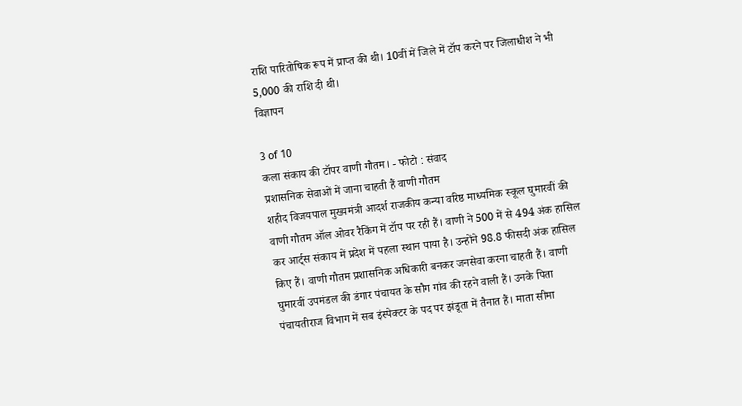राशि पारितोषिक रूप में प्राप्त की थी। 10वीं में जिले में टॉप करने पर जिलाधीश ने भी 5,000 की राशि दी थी।
विज्ञापन

3 of 10
कला संकाय की टॉपर वाणी गौतम। - फोटो : संवाद
प्रशासनिक सेवाओं में जाना चाहती हैं वाणी गौतम
शहीद विजयपाल मुख्यमंत्री आदर्श राजकीय कन्या वरिष्ठ माध्यमिक स्कूल घुमारवीं की वाणी गौतम ऑल ओवर रैकिंग में टॉप पर रही हैं। वाणी ने 500 में से 494 अंक हासिल कर आर्ट्स संकाय में प्रदेश में पहला स्थान पाया है। उन्होंने 98.8 फीसदी अंक हासिल किए हैं। वाणी गौतम प्रशासनिक अधिकारी बनकर जनसेवा करना चाहती हैं। वाणी घुमारवीं उपमंडल की डंगार पंचायत के सौग गांव की रहने वाली हैं। उनके पिता पंचायतीराज विभाग में सब इंस्पेक्टर के पद पर झंडूता में तैनात हैं। माता सीमा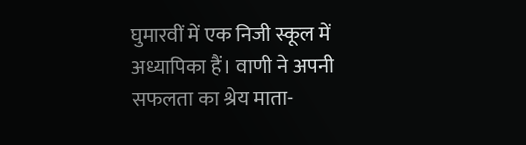घुमारवीं में एक निजी स्कूल में अध्यापिका हैं। वाणी ने अपनी सफलता का श्रेय माता-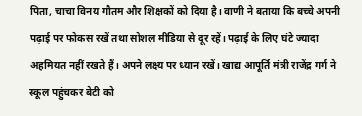पिता, चाचा विनय गौतम और शिक्षकों को दिया है। वाणी ने बताया कि बच्चे अपनी पढ़ाई पर फोकस रखें तथा सोशल मीडिया से दूर रहें। पढ़ाई के लिए घंटे ज्यादा अहमियत नहीं रखते हैं। अपने लक्ष्य पर ध्यान रखें। खाद्य आपूर्ति मंत्री राजेंद्र गर्ग ने स्कूल पहुंचकर बेटी को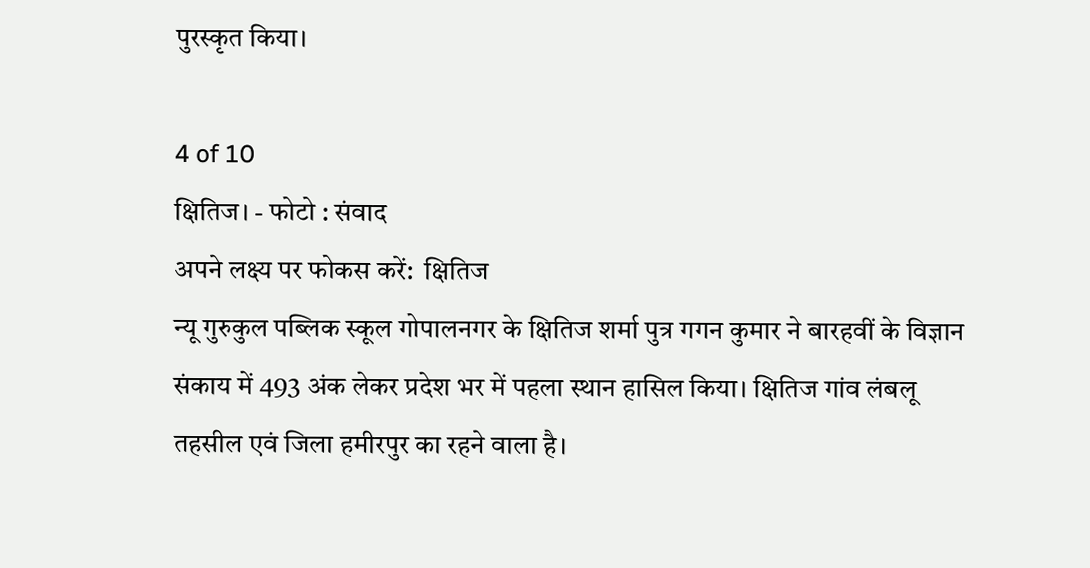पुरस्कृत किया।

4 of 10
क्षितिज। - फोटो : संवाद
अपने लक्ष्य पर फोकस करें:  क्षितिज
न्यू गुरुकुल पब्लिक स्कूल गोपालनगर के क्षितिज शर्मा पुत्र गगन कुमार ने बारहवीं के विज्ञान संकाय में 493 अंक लेकर प्रदेश भर में पहला स्थान हासिल किया। क्षितिज गांव लंबलू तहसील एवं जिला हमीरपुर का रहने वाला है।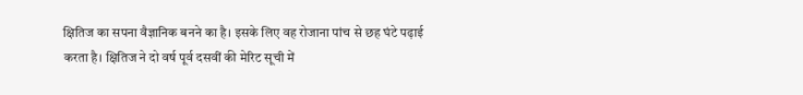क्षितिज का सपना वैज्ञानिक बनने का है। इसके लिए वह रोजाना पांच से छह घंटे पढ़ाई करता है। क्षितिज ने दो वर्ष पूर्व दसवीं की मेरिट सूची में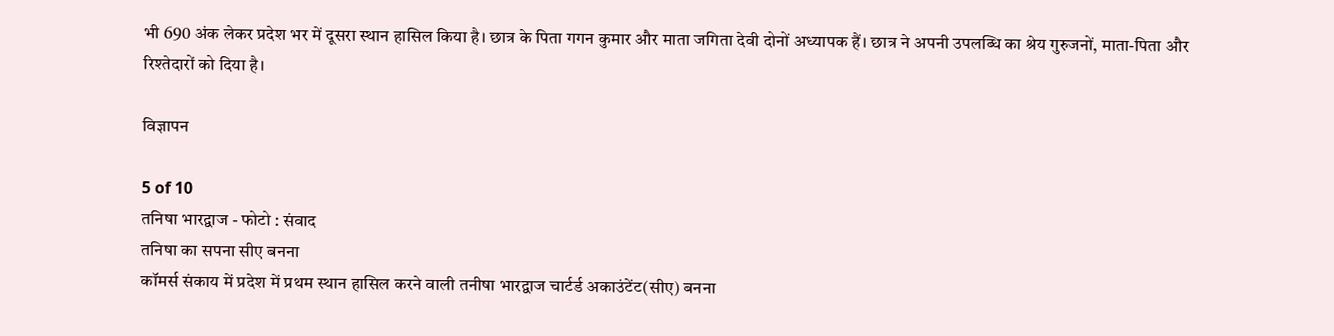भी 690 अंक लेकर प्रदेश भर में दूसरा स्थान हासिल किया है। छात्र के पिता गगन कुमार और माता जगिता देवी दोनों अध्यापक हैं। छात्र ने अपनी उपलब्धि का श्रेय गुरुजनों, माता-पिता और रिश्तेदारों को दिया है।

विज्ञापन

5 of 10
तनिषा भारद्वाज - फोटो : संवाद
तनिषा का सपना सीए बनना
कॉमर्स संकाय में प्रदेश में प्रथम स्थान हासिल करने वाली तनीषा भारद्वाज चार्टर्ड अकाउंटेंट(सीए) बनना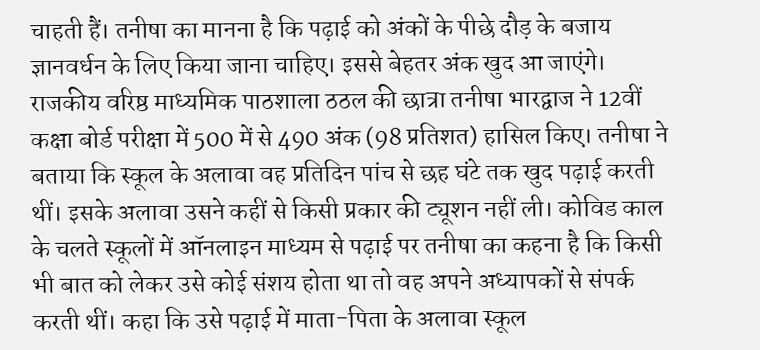चाहती हैं। तनीषा का मानना है कि पढ़ाई को अंकों के पीछे दौड़ के बजाय ज्ञानवर्धन के लिए किया जाना चाहिए। इससे बेहतर अंक खुद आ जाएंगे। राजकीय वरिष्ठ माध्यमिक पाठशाला ठठल की छात्रा तनीषा भारद्वाज ने 12वीं कक्षा बोर्ड परीक्षा में 500 में से 490 अंक (98 प्रतिशत) हासिल किए। तनीषा ने बताया कि स्कूल के अलावा वह प्रतिदिन पांच से छह घंटे तक खुद पढ़ाई करती थीं। इसके अलावा उसने कहीं से किसी प्रकार की ट्यूशन नहीं ली। कोविड काल के चलते स्कूलों में ऑनलाइन माध्यम से पढ़ाई पर तनीषा का कहना है कि किसी भी बात को लेकर उसे कोई संशय होता था तो वह अपने अध्यापकों से संपर्क करती थीं। कहा कि उसे पढ़ाई में माता-पिता के अलावा स्कूल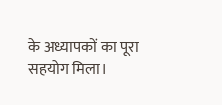के अध्यापकों का पूरा सहयोग मिला।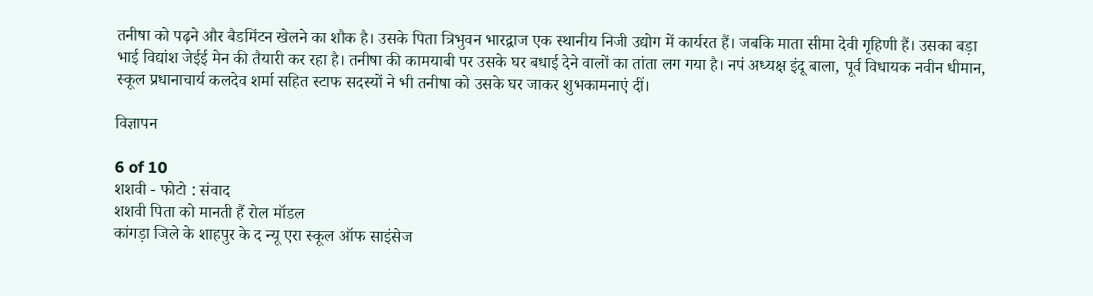तनीषा को पढ़ने और बैडमिंटन खेलने का शौक है। उसके पिता त्रिभुवन भारद्वाज एक स्थानीय निजी उद्योग में कार्यरत हैं। जबकि माता सीमा देवी गृहिणी हैं। उसका बड़ा भाई विद्यांश जेईई मेन की तैयारी कर रहा है। तनीषा की कामयाबी पर उसके घर बधाई देने वालों का तांता लग गया है। नपं अध्यक्ष इंदू बाला, पूर्व विधायक नवीन धीमान, स्कूल प्रधानाचार्य कलदेव शर्मा सहित स्टाफ सदस्यों ने भी तनीषा को उसके घर जाकर शुभकामनाएं दीं।

विज्ञापन

6 of 10
शशवी - फोटो : संवाद
शशवी पिता को मानती हैं रोल मॉडल
कांगड़ा जिले के शाहपुर के द न्यू एरा स्कूल ऑफ साइंसेज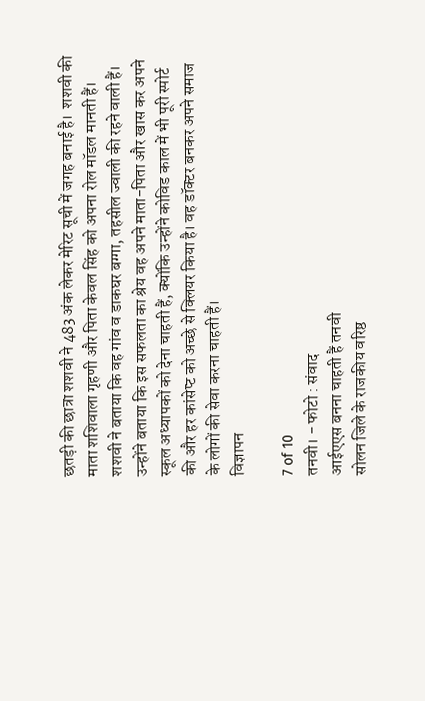छतड़ी की छात्रा शशवी ने 483 अंक लेकर मेरिट सूची में जगह बनाई है।  शशवी की माता शशिवाला गृहणी और पिता केवल सिंह को अपना रोल मॉडल मानती हैं। शशवी ने बताया कि वह गांव व डाकघर बग्गा, तहसील ज्वाली की रहने वाली हैं। उन्होंने बताया कि इस सफलता का श्रेय वह अपने माता-पिता और खास कर अपने स्कूल अध्यापकों को देना चाहती हैं, क्योंकि उन्होंने कोविड काल में भी पूरी स्पोर्ट की और हर कांसेप्ट को अच्छे से क्लियर किया है। वह डॉक्टर बनकर अपने समाज के लोगों की सेवा करना चाहती हैं।
विज्ञापन

7 of 10
तनवी। - फोटो : संवाद
आईएएस बनना चाहती हैं तनवी
सोलन जिले के राजकीय वरिष्ठ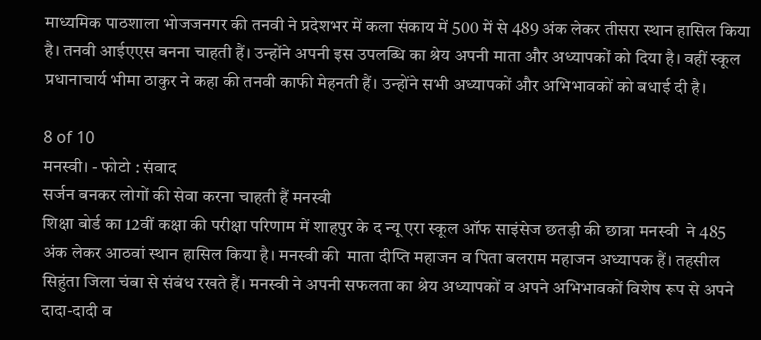माध्यमिक पाठशाला भोजजनगर की तनवी ने प्रदेशभर में कला संकाय में 500 में से 489 अंक लेकर तीसरा स्थान हासिल किया है। तनवी आईएएस बनना चाहती हैं। उन्होंने अपनी इस उपलब्धि का श्रेय अपनी माता और अध्यापकों को दिया है। वहीं स्कूल प्रधानाचार्य भीमा ठाकुर ने कहा की तनवी काफी मेहनती हैं। उन्होंने सभी अध्यापकों और अभिभावकों को बधाई दी है।

8 of 10
मनस्वी। - फोटो : संवाद
सर्जन बनकर लोगों की सेवा करना चाहती हैं मनस्वी
शिक्षा बोर्ड का 12वीं कक्षा की परीक्षा परिणाम में शाहपुर के द न्यू एरा स्कूल ऑफ साइंसेज छतड़ी की छात्रा मनस्वी  ने 485 अंक लेकर आठवां स्थान हासिल किया है। मनस्वी की  माता दीप्ति महाजन व पिता बलराम महाजन अध्यापक हैं। तहसील सिहुंता जिला चंबा से संबंध रखते हैं। मनस्वी ने अपनी सफलता का श्रेय अध्यापकों व अपने अभिभावकों विशेष रूप से अपने दादा-दादी व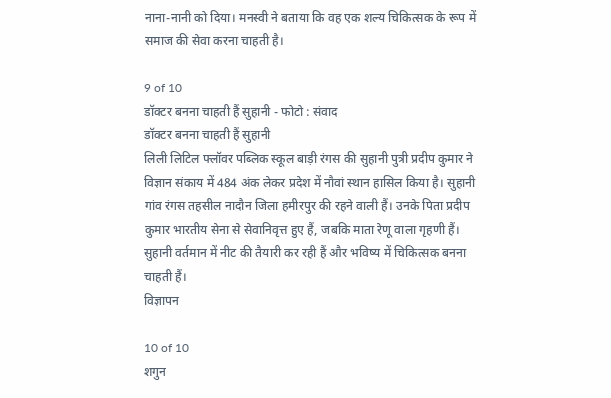नाना-नानी को दिया। मनस्वी ने बताया कि वह एक शल्य चिकित्सक के रूप में समाज की सेवा करना चाहती है।

9 of 10
डॉक्टर बनना चाहती हैं सुहानी - फोटो : संवाद
डॉक्टर बनना चाहती हैं सुहानी
लिली लिटिल फ्लॉवर पब्लिक स्कूल बाड़ी रंगस की सुहानी पुत्री प्रदीप कुमार ने विज्ञान संकाय में 484 अंक लेकर प्रदेश में नौवां स्थान हासिल किया है। सुहानी गांव रंगस तहसील नादौन जिला हमीरपुर की रहने वाली हैं। उनके पिता प्रदीप कुमार भारतीय सेना से सेवानिवृत्त हुए हैं, जबकि माता रेणू वाला गृहणी हैं। सुहानी वर्तमान में नीट की तैयारी कर रही हैं और भविष्य में चिकित्सक बनना चाहती हैं।
विज्ञापन

10 of 10
शगुन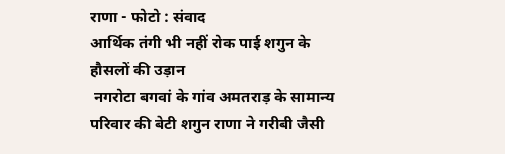राणा - फोटो : संवाद
आर्थिक तंगी भी नहीं रोक पाई शगुन के हौसलों की उड़ान
 नगरोटा बगवां के गांव अमतराड़ के सामान्य परिवार की बेटी शगुन राणा ने गरीबी जैसी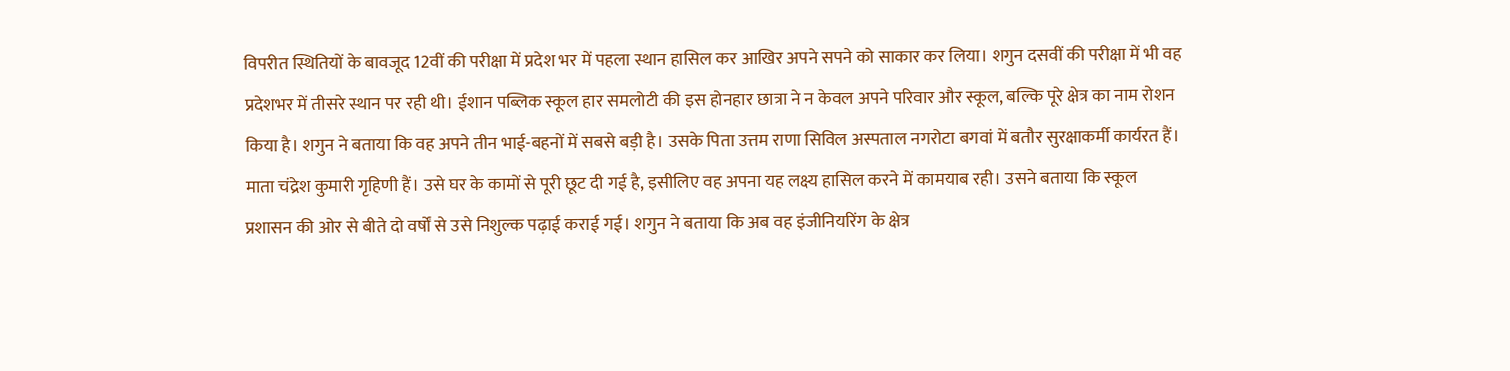विपरीत स्थितियों के बावजूद 12वीं की परीक्षा में प्रदेश भर में पहला स्थान हासिल कर आखिर अपने सपने को साकार कर लिया। शगुन दसवीं की परीक्षा में भी वह प्रदेशभर में तीसरे स्थान पर रही थी। ईशान पब्लिक स्कूल हार समलोटी की इस होनहार छात्रा ने न केवल अपने परिवार और स्कूल, बल्कि पूरे क्षेत्र का नाम रोशन किया है। शगुन ने बताया कि वह अपने तीन भाई-बहनों में सबसे बड़ी है। उसके पिता उत्तम राणा सिविल अस्पताल नगरोटा बगवां में बतौर सुरक्षाकर्मी कार्यरत हैं। माता चंद्रेश कुमारी गृहिणी हैं। उसे घर के कामों से पूरी छूट दी गई है, इसीलिए वह अपना यह लक्ष्य हासिल करने में कामयाब रही। उसने बताया कि स्कूल प्रशासन की ओर से बीते दो वर्षों से उसे निशुल्क पढ़ाई कराई गई। शगुन ने बताया कि अब वह इंजीनियरिंग के क्षेत्र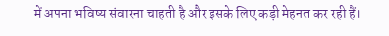में अपना भविष्य संवारना चाहती है और इसके लिए कड़ी मेहनत कर रही हैं।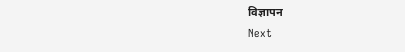विज्ञापन
Next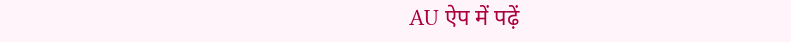AU ऐप में पढ़ें